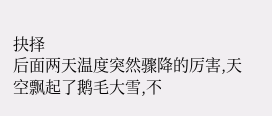抉择
后面两天温度突然骤降的厉害,天空飘起了鹅毛大雪,不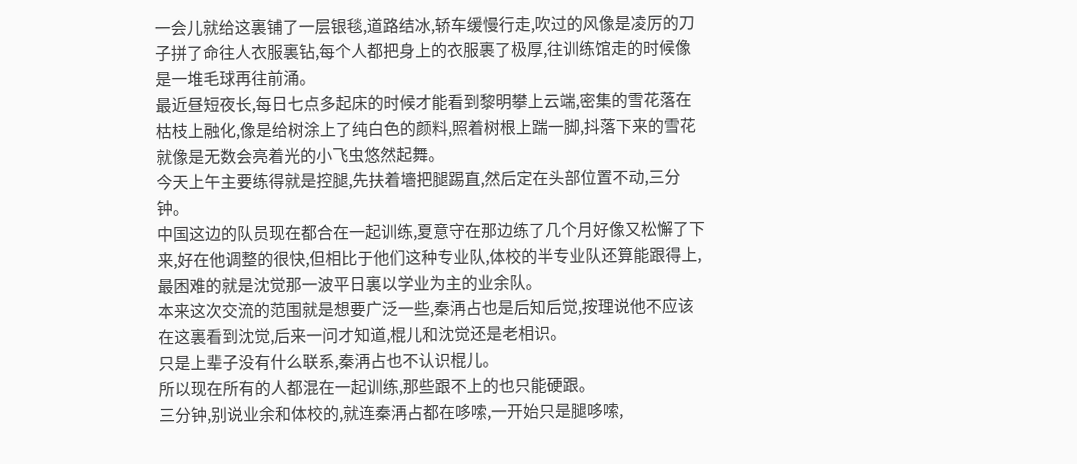一会儿就给这裏铺了一层银毯,道路结冰,轿车缓慢行走,吹过的风像是凌厉的刀子拼了命往人衣服裏钻,每个人都把身上的衣服裹了极厚,往训练馆走的时候像是一堆毛球再往前涌。
最近昼短夜长,每日七点多起床的时候才能看到黎明攀上云端,密集的雪花落在枯枝上融化,像是给树涂上了纯白色的颜料,照着树根上踹一脚,抖落下来的雪花就像是无数会亮着光的小飞虫悠然起舞。
今天上午主要练得就是控腿,先扶着墻把腿踢直,然后定在头部位置不动,三分钟。
中国这边的队员现在都合在一起训练,夏意守在那边练了几个月好像又松懈了下来,好在他调整的很快,但相比于他们这种专业队,体校的半专业队还算能跟得上,最困难的就是沈觉那一波平日裏以学业为主的业余队。
本来这次交流的范围就是想要广泛一些,秦洅占也是后知后觉,按理说他不应该在这裏看到沈觉,后来一问才知道,棍儿和沈觉还是老相识。
只是上辈子没有什么联系,秦洅占也不认识棍儿。
所以现在所有的人都混在一起训练,那些跟不上的也只能硬跟。
三分钟,别说业余和体校的,就连秦洅占都在哆嗦,一开始只是腿哆嗦,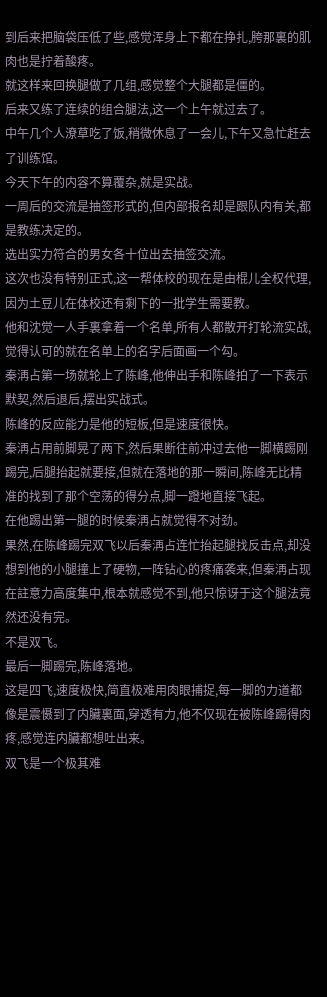到后来把脑袋压低了些,感觉浑身上下都在挣扎,胯那裏的肌肉也是拧着酸疼。
就这样来回换腿做了几组,感觉整个大腿都是僵的。
后来又练了连续的组合腿法,这一个上午就过去了。
中午几个人潦草吃了饭,稍微休息了一会儿,下午又急忙赶去了训练馆。
今天下午的内容不算覆杂,就是实战。
一周后的交流是抽签形式的,但内部报名却是跟队内有关,都是教练决定的。
选出实力符合的男女各十位出去抽签交流。
这次也没有特别正式,这一帮体校的现在是由棍儿全权代理,因为土豆儿在体校还有剩下的一批学生需要教。
他和沈觉一人手裏拿着一个名单,所有人都散开打轮流实战,觉得认可的就在名单上的名字后面画一个勾。
秦洅占第一场就轮上了陈峰,他伸出手和陈峰拍了一下表示默契,然后退后,摆出实战式。
陈峰的反应能力是他的短板,但是速度很快。
秦洅占用前脚晃了两下,然后果断往前冲过去他一脚横踢刚踢完,后腿抬起就要接,但就在落地的那一瞬间,陈峰无比精准的找到了那个空荡的得分点,脚一蹬地直接飞起。
在他踢出第一腿的时候秦洅占就觉得不对劲。
果然,在陈峰踢完双飞以后秦洅占连忙抬起腿找反击点,却没想到他的小腿撞上了硬物,一阵钻心的疼痛袭来,但秦洅占现在註意力高度集中,根本就感觉不到,他只惊讶于这个腿法竟然还没有完。
不是双飞。
最后一脚踢完,陈峰落地。
这是四飞,速度极快,简直极难用肉眼捕捉,每一脚的力道都像是震慑到了内臟裏面,穿透有力,他不仅现在被陈峰踢得肉疼,感觉连内臟都想吐出来。
双飞是一个极其难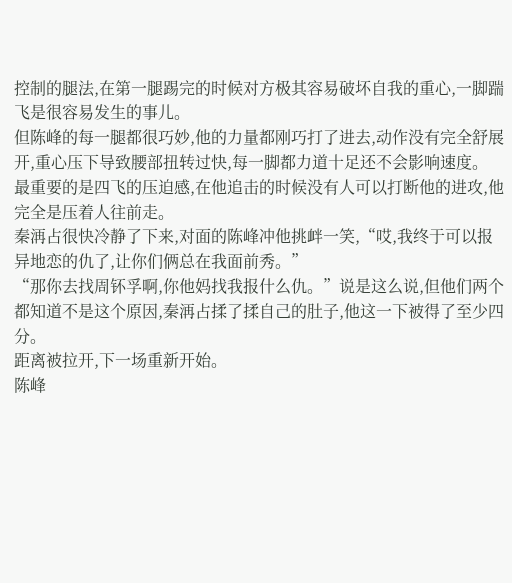控制的腿法,在第一腿踢完的时候对方极其容易破坏自我的重心,一脚踹飞是很容易发生的事儿。
但陈峰的每一腿都很巧妙,他的力量都刚巧打了进去,动作没有完全舒展开,重心压下导致腰部扭转过快,每一脚都力道十足还不会影响速度。
最重要的是四飞的压迫感,在他追击的时候没有人可以打断他的进攻,他完全是压着人往前走。
秦洅占很快冷静了下来,对面的陈峰冲他挑衅一笑,“哎,我终于可以报异地恋的仇了,让你们俩总在我面前秀。”
“那你去找周钚孚啊,你他妈找我报什么仇。”说是这么说,但他们两个都知道不是这个原因,秦洅占揉了揉自己的肚子,他这一下被得了至少四分。
距离被拉开,下一场重新开始。
陈峰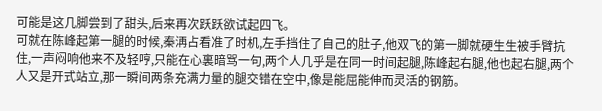可能是这几脚尝到了甜头,后来再次跃跃欲试起四飞。
可就在陈峰起第一腿的时候,秦洅占看准了时机,左手挡住了自己的肚子,他双飞的第一脚就硬生生被手臂抗住,一声闷响他来不及轻哼,只能在心裏暗骂一句,两个人几乎是在同一时间起腿,陈峰起右腿,他也起右腿,两个人又是开式站立,那一瞬间两条充满力量的腿交错在空中,像是能屈能伸而灵活的钢筋。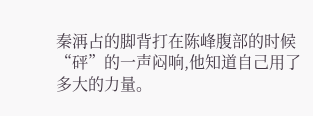秦洅占的脚背打在陈峰腹部的时候“砰”的一声闷响,他知道自己用了多大的力量。